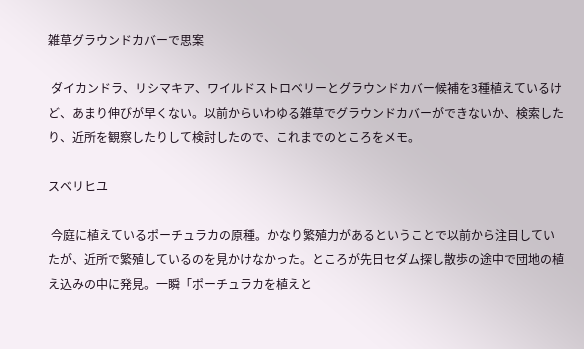雑草グラウンドカバーで思案

 ダイカンドラ、リシマキア、ワイルドストロベリーとグラウンドカバー候補を3種植えているけど、あまり伸びが早くない。以前からいわゆる雑草でグラウンドカバーができないか、検索したり、近所を観察したりして検討したので、これまでのところをメモ。

スベリヒユ

 今庭に植えているポーチュラカの原種。かなり繁殖力があるということで以前から注目していたが、近所で繁殖しているのを見かけなかった。ところが先日セダム探し散歩の途中で団地の植え込みの中に発見。一瞬「ポーチュラカを植えと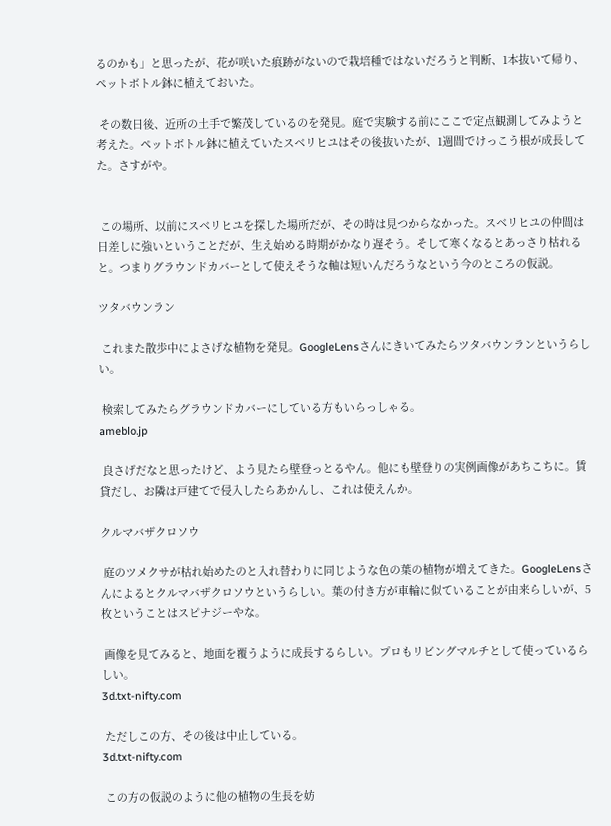るのかも」と思ったが、花が咲いた痕跡がないので栽培種ではないだろうと判断、1本抜いて帰り、ペットボトル鉢に植えておいた。

 その数日後、近所の土手で繁茂しているのを発見。庭で実験する前にここで定点観測してみようと考えた。ペットボトル鉢に植えていたスベリヒユはその後抜いたが、1週間でけっこう根が成長してた。さすがや。


 この場所、以前にスベリヒユを探した場所だが、その時は見つからなかった。スベリヒユの仲間は日差しに強いということだが、生え始める時期がかなり遅そう。そして寒くなるとあっさり枯れると。つまりグラウンドカバーとして使えそうな軸は短いんだろうなという今のところの仮説。

ツタバウンラン

 これまた散歩中によさげな植物を発見。GoogleLensさんにきいてみたらツタバウンランというらしい。

 検索してみたらグラウンドカバーにしている方もいらっしゃる。
ameblo.jp

 良さげだなと思ったけど、よう見たら壁登っとるやん。他にも壁登りの実例画像があちこちに。賃貸だし、お隣は戸建てで侵入したらあかんし、これは使えんか。

クルマバザクロソウ

 庭のツメクサが枯れ始めたのと入れ替わりに同じような色の葉の植物が増えてきた。GoogleLensさんによるとクルマバザクロソウというらしい。葉の付き方が車輪に似ていることが由来らしいが、5枚ということはスピナジーやな。

 画像を見てみると、地面を覆うように成長するらしい。プロもリビングマルチとして使っているらしい。
3d.txt-nifty.com

 ただしこの方、その後は中止している。
3d.txt-nifty.com

 この方の仮説のように他の植物の生長を妨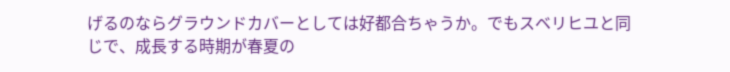げるのならグラウンドカバーとしては好都合ちゃうか。でもスベリヒユと同じで、成長する時期が春夏の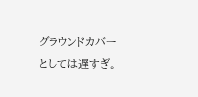グラウンドカバーとしては遅すぎ。